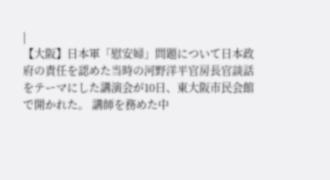|
【大阪】日本軍「慰安婦」問題について日本政府の責任を認めた当時の河野洋平官房長官談話をテーマにした講演会が10日、東大阪市民会館で開かれた。 講師を務めた中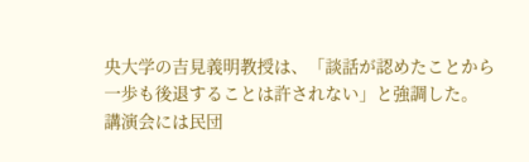央大学の吉見義明教授は、「談話が認めたことから一歩も後退することは許されない」と強調した。 講演会には民団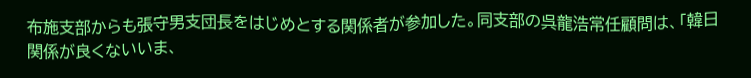布施支部からも張守男支団長をはじめとする関係者が参加した。同支部の呉龍浩常任顧問は、「韓日関係が良くないいま、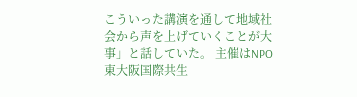こういった講演を通して地域社会から声を上げていくことが大事」と話していた。 主催はNPO東大阪国際共生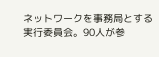ネットワークを事務局とする実行委員会。90人が参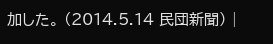加した。 (2014.5.14 民団新聞) |